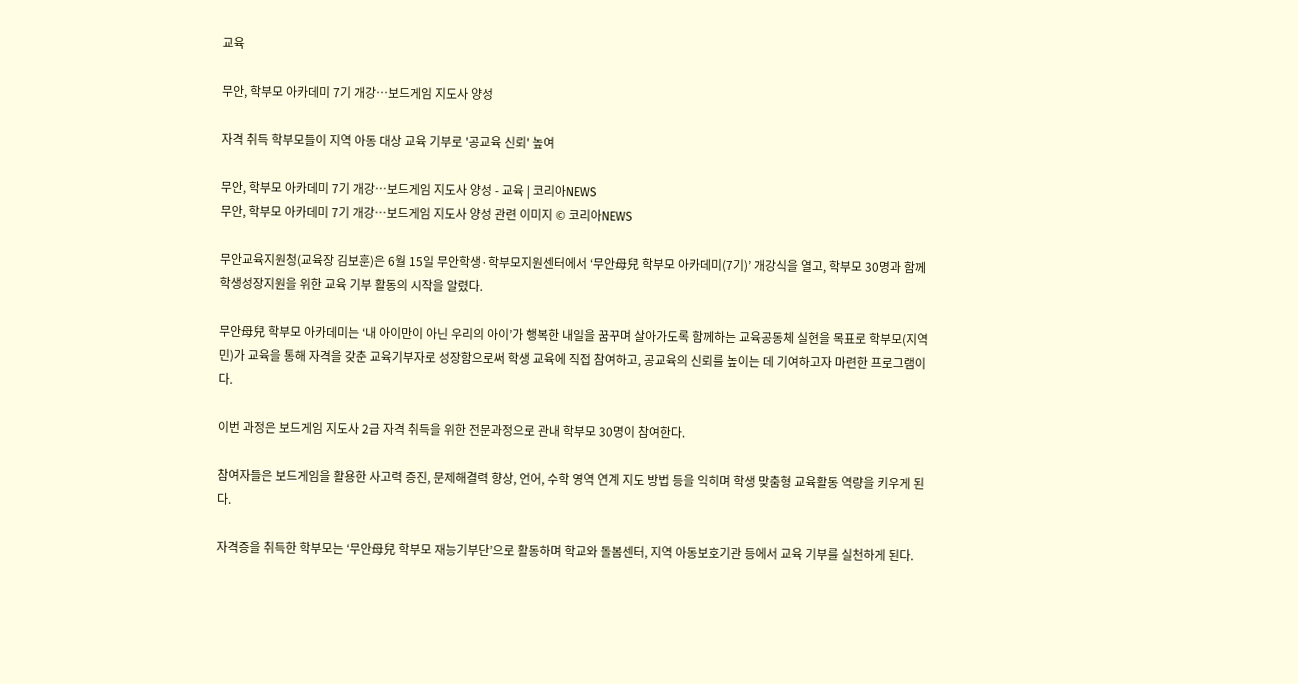교육

무안, 학부모 아카데미 7기 개강…보드게임 지도사 양성

자격 취득 학부모들이 지역 아동 대상 교육 기부로 '공교육 신뢰' 높여

무안, 학부모 아카데미 7기 개강…보드게임 지도사 양성 - 교육 | 코리아NEWS
무안, 학부모 아카데미 7기 개강…보드게임 지도사 양성 관련 이미지 © 코리아NEWS

무안교육지원청(교육장 김보훈)은 6월 15일 무안학생·학부모지원센터에서 ‘무안母兒 학부모 아카데미(7기)’ 개강식을 열고, 학부모 30명과 함께 학생성장지원을 위한 교육 기부 활동의 시작을 알렸다.

무안母兒 학부모 아카데미는 ‘내 아이만이 아닌 우리의 아이’가 행복한 내일을 꿈꾸며 살아가도록 함께하는 교육공동체 실현을 목표로 학부모(지역민)가 교육을 통해 자격을 갖춘 교육기부자로 성장함으로써 학생 교육에 직접 참여하고, 공교육의 신뢰를 높이는 데 기여하고자 마련한 프로그램이다.

이번 과정은 보드게임 지도사 2급 자격 취득을 위한 전문과정으로 관내 학부모 30명이 참여한다.

참여자들은 보드게임을 활용한 사고력 증진, 문제해결력 향상, 언어, 수학 영역 연계 지도 방법 등을 익히며 학생 맞춤형 교육활동 역량을 키우게 된다.

자격증을 취득한 학부모는 ‘무안母兒 학부모 재능기부단’으로 활동하며 학교와 돌봄센터, 지역 아동보호기관 등에서 교육 기부를 실천하게 된다.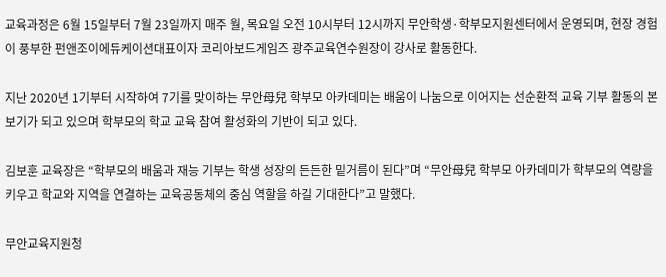교육과정은 6월 15일부터 7월 23일까지 매주 월, 목요일 오전 10시부터 12시까지 무안학생·학부모지원센터에서 운영되며, 현장 경험이 풍부한 펀앤조이에듀케이션대표이자 코리아보드게임즈 광주교육연수원장이 강사로 활동한다.

지난 2020년 1기부터 시작하여 7기를 맞이하는 무안母兒 학부모 아카데미는 배움이 나눔으로 이어지는 선순환적 교육 기부 활동의 본보기가 되고 있으며 학부모의 학교 교육 참여 활성화의 기반이 되고 있다.

김보훈 교육장은 “학부모의 배움과 재능 기부는 학생 성장의 든든한 밑거름이 된다”며 “무안母兒 학부모 아카데미가 학부모의 역량을 키우고 학교와 지역을 연결하는 교육공동체의 중심 역할을 하길 기대한다”고 말했다.

무안교육지원청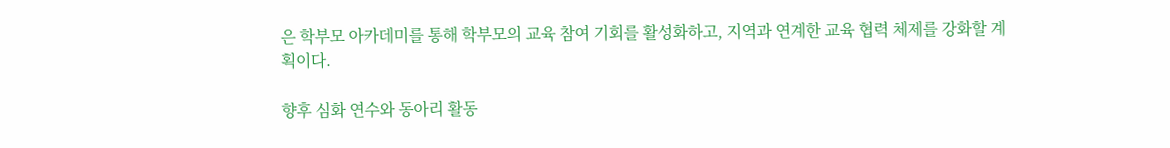은 학부모 아카데미를 통해 학부모의 교육 참여 기회를 활성화하고, 지역과 연계한 교육 협력 체제를 강화할 계획이다.

향후 심화 연수와 동아리 활동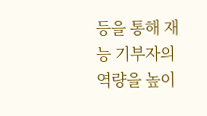등을 통해 재능 기부자의 역량을 높이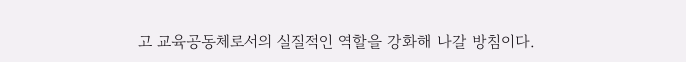고 교육공동체로서의 실질적인 역할을 강화해 나갈 방침이다.